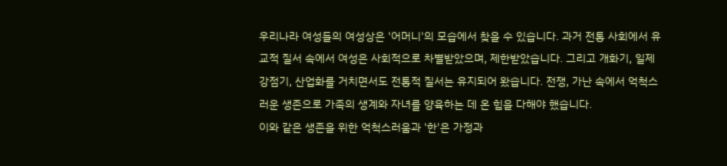우리나라 여성들의 여성상은 '어머니'의 모습에서 찾을 수 있습니다. 과거 전통 사회에서 유교적 질서 속에서 여성은 사회적으로 차별받았으며, 제한받았습니다. 그리고 개화기, 일제강점기, 산업화를 거치면서도 전통적 질서는 유지되어 왔습니다. 전쟁, 가난 속에서 억척스러운 생존으로 가족의 생계와 자녀를 양육하는 데 온 힘을 다해야 했습니다.
이와 같은 생존을 위한 억척스러움과 '한'은 가정과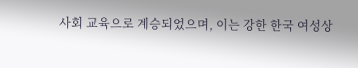사회 교육으로 계승되었으며, 이는 강한 한국 여성상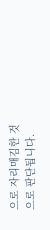으로 자리매김한 것으로 판단됩니다.